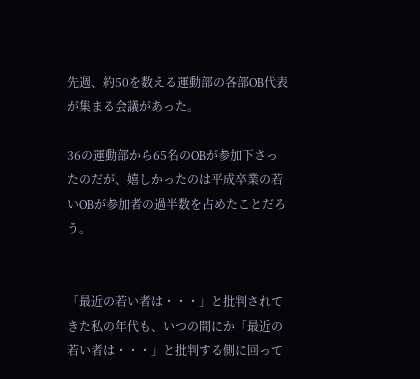先週、約50を数える運動部の各部OB代表が集まる会議があった。

36の運動部から65名のOBが参加下さったのだが、嬉しかったのは平成卒業の若いOBが参加者の過半数を占めたことだろう。


「最近の若い者は・・・」と批判されてきた私の年代も、いつの間にか「最近の若い者は・・・」と批判する側に回って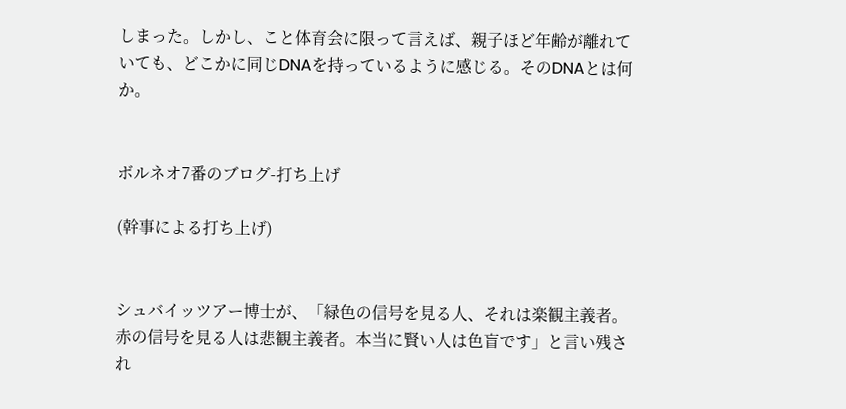しまった。しかし、こと体育会に限って言えば、親子ほど年齢が離れていても、どこかに同じDNAを持っているように感じる。そのDNAとは何か。


ボルネオ7番のブログ-打ち上げ

(幹事による打ち上げ)


シュバイッツアー博士が、「緑色の信号を見る人、それは楽観主義者。赤の信号を見る人は悲観主義者。本当に賢い人は色盲です」と言い残され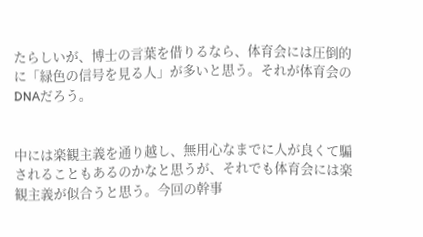たらしいが、博士の言葉を借りるなら、体育会には圧倒的に「緑色の信号を見る人」が多いと思う。それが体育会のDNAだろう。


中には楽観主義を通り越し、無用心なまでに人が良くて騙されることもあるのかなと思うが、それでも体育会には楽観主義が似合うと思う。今回の幹事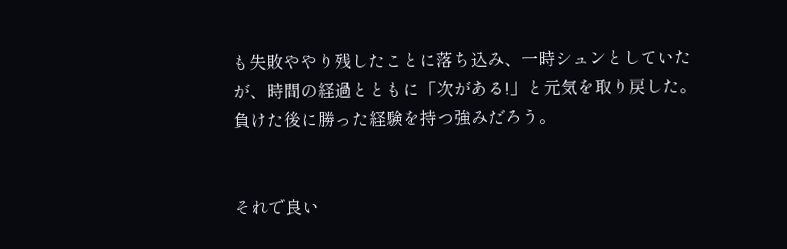も失敗ややり残したことに落ち込み、一時シュンとしていたが、時間の経過とともに「次がある!」と元気を取り戻した。負けた後に勝った経験を持つ強みだろう。


それで良い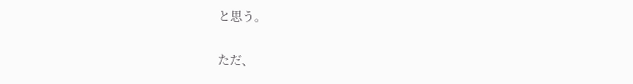と思う。

ただ、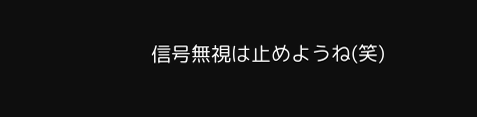信号無視は止めようね(笑)